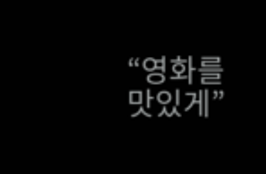“영화를 맛있게”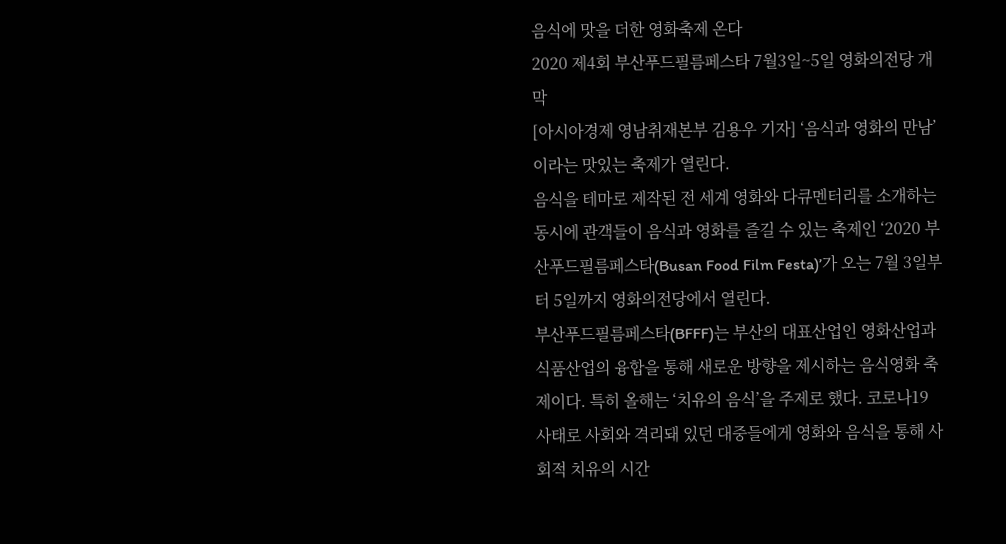음식에 맛을 더한 영화축제 온다
2020 제4회 부산푸드필름페스타 7월3일~5일 영화의전당 개막
[아시아경제 영남취재본부 김용우 기자] ‘음식과 영화의 만남’이라는 맛있는 축제가 열린다.
음식을 테마로 제작된 전 세계 영화와 다큐멘터리를 소개하는 동시에 관객들이 음식과 영화를 즐길 수 있는 축제인 ‘2020 부산푸드필름페스타(Busan Food Film Festa)’가 오는 7월 3일부터 5일까지 영화의전당에서 열린다.
부산푸드필름페스타(BFFF)는 부산의 대표산업인 영화산업과 식품산업의 융합을 통해 새로운 방향을 제시하는 음식영화 축제이다. 특히 올해는 ‘치유의 음식’을 주제로 했다. 코로나19 사태로 사회와 격리돼 있던 대중들에게 영화와 음식을 통해 사회적 치유의 시간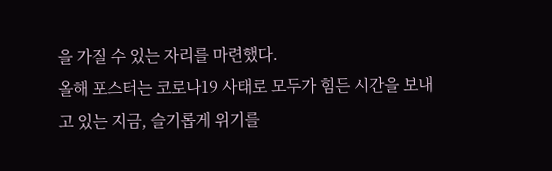을 가질 수 있는 자리를 마련했다.
올해 포스터는 코로나19 사태로 모두가 힘든 시간을 보내고 있는 지금, 슬기롭게 위기를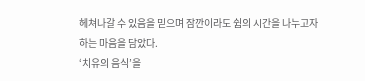헤쳐나갈 수 있음을 믿으며 잠깐이라도 쉼의 시간을 나누고자 하는 마음을 담았다.
‘치유의 음식’을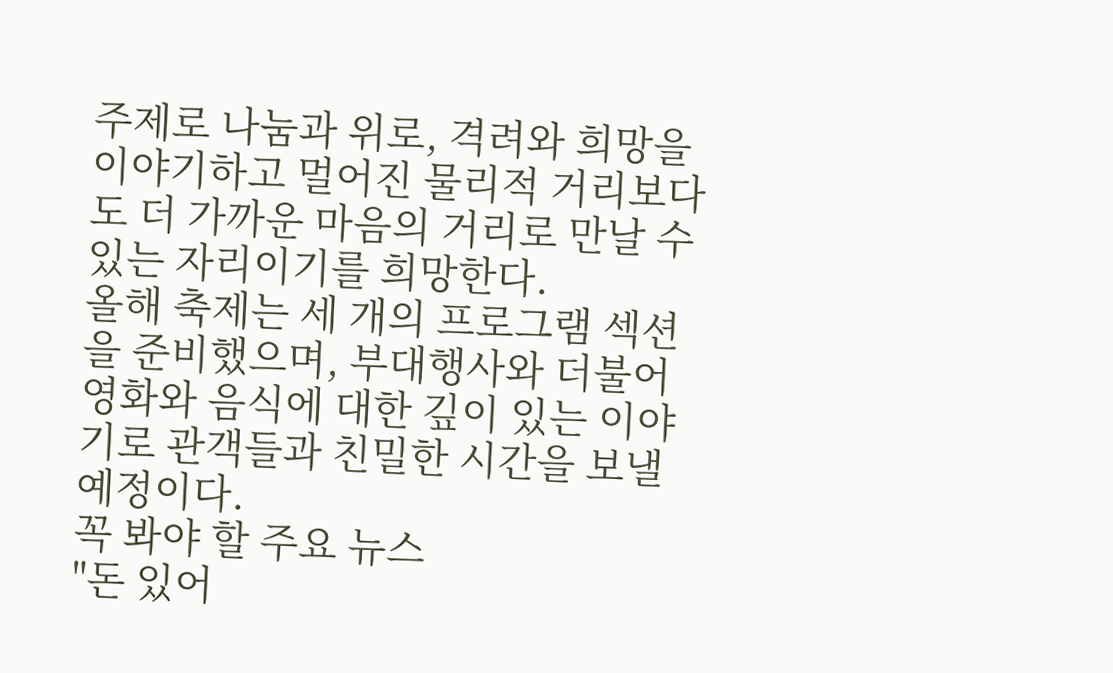주제로 나눔과 위로, 격려와 희망을 이야기하고 멀어진 물리적 거리보다도 더 가까운 마음의 거리로 만날 수 있는 자리이기를 희망한다.
올해 축제는 세 개의 프로그램 섹션을 준비했으며, 부대행사와 더불어 영화와 음식에 대한 깊이 있는 이야기로 관객들과 친밀한 시간을 보낼 예정이다.
꼭 봐야 할 주요 뉴스
"돈 있어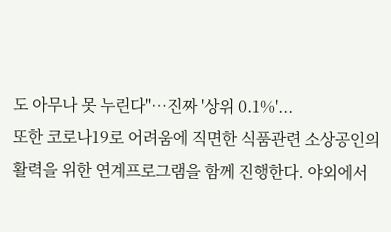도 아무나 못 누린다"…진짜 '상위 0.1%'...
또한 코로나19로 어려움에 직면한 식품관련 소상공인의 활력을 위한 연계프로그램을 함께 진행한다. 야외에서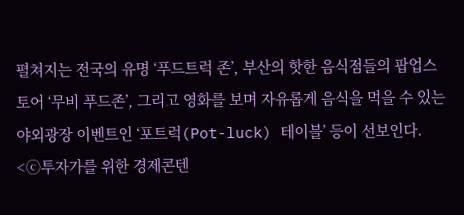펼쳐지는 전국의 유명 ‘푸드트럭 존’, 부산의 핫한 음식점들의 팝업스토어 ‘무비 푸드존’, 그리고 영화를 보며 자유롭게 음식을 먹을 수 있는 야외광장 이벤트인 ‘포트럭(Pot-luck) 테이블’ 등이 선보인다.
<ⓒ투자가를 위한 경제콘텐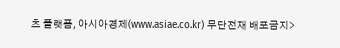츠 플랫폼, 아시아경제(www.asiae.co.kr) 무단전재 배포금지>